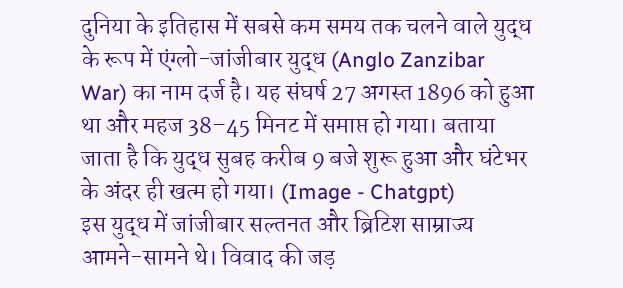दुनिया के इतिहास में सबसे कम समय तक चलने वाले युद्ध के रूप में एंग्लो-जांजीबार युद्ध (Anglo Zanzibar War) का नाम दर्ज है। यह संघर्ष 27 अगस्त 1896 को हुआ था और महज 38–45 मिनट में समाप्त हो गया। बताया जाता है कि युद्ध सुबह करीब 9 बजे शुरू हुआ और घंटेभर के अंदर ही खत्म हो गया। (Image - Chatgpt)
इस युद्ध में जांजीबार सल्तनत और ब्रिटिश साम्राज्य आमने-सामने थे। विवाद की जड़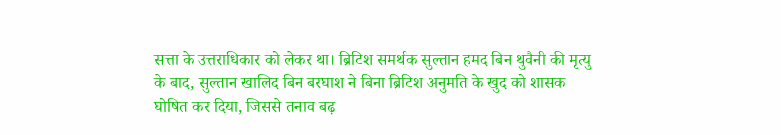सत्ता के उत्तराधिकार को लेकर था। ब्रिटिश समर्थक सुल्तान हमद बिन थुवैनी की मृत्यु के बाद, सुल्तान खालिद बिन बरघाश ने बिना ब्रिटिश अनुमति के खुद को शासक घोषित कर दिया, जिससे तनाव बढ़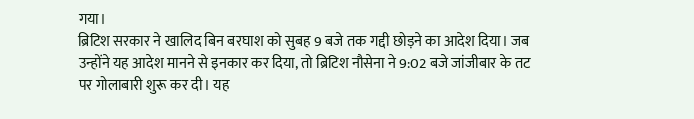गया।
ब्रिटिश सरकार ने खालिद बिन बरघाश को सुबह 9 बजे तक गद्दी छोड़ने का आदेश दिया। जब उन्होंने यह आदेश मानने से इनकार कर दिया, तो ब्रिटिश नौसेना ने 9:02 बजे जांजीबार के तट पर गोलाबारी शुरू कर दी। यह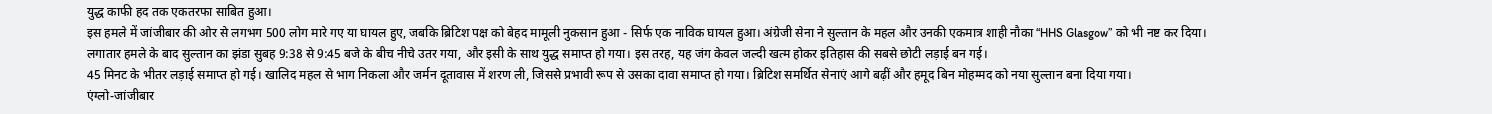युद्ध काफी हद तक एकतरफा साबित हुआ।
इस हमले में जांजीबार की ओर से लगभग 500 लोग मारे गए या घायल हुए, जबकि ब्रिटिश पक्ष को बेहद मामूली नुकसान हुआ - सिर्फ एक नाविक घायल हुआ। अंग्रेजी सेना ने सुल्तान के महल और उनकी एकमात्र शाही नौका “HHS Glasgow” को भी नष्ट कर दिया।
लगातार हमले के बाद सुल्तान का झंडा सुबह 9:38 से 9:45 बजे के बीच नीचे उतर गया, और इसी के साथ युद्ध समाप्त हो गया। इस तरह, यह जंग केवल जल्दी खत्म होकर इतिहास की सबसे छोटी लड़ाई बन गई।
45 मिनट के भीतर लड़ाई समाप्त हो गई। खालिद महल से भाग निकला और जर्मन दूतावास में शरण ली, जिससे प्रभावी रूप से उसका दावा समाप्त हो गया। ब्रिटिश समर्थित सेनाएं आगे बढ़ीं और हमूद बिन मोहम्मद को नया सुल्तान बना दिया गया।
एंग्लो-जांजीबार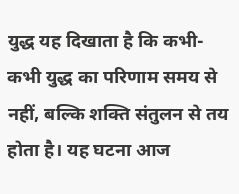युद्ध यह दिखाता है कि कभी-कभी युद्ध का परिणाम समय से नहीं, बल्कि शक्ति संतुलन से तय होता है। यह घटना आज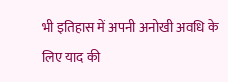भी इतिहास में अपनी अनोखी अवधि के लिए याद की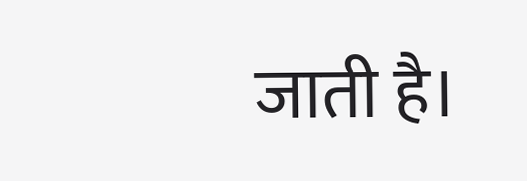जाती है।